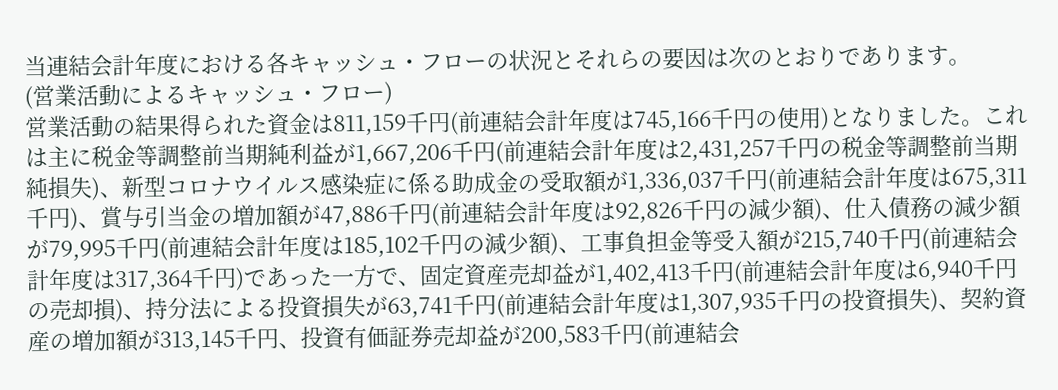当連結会計年度における各キャッシュ・フローの状況とそれらの要因は次のとおりであります。
(営業活動によるキャッシュ・フロー)
営業活動の結果得られた資金は811,159千円(前連結会計年度は745,166千円の使用)となりました。これは主に税金等調整前当期純利益が1,667,206千円(前連結会計年度は2,431,257千円の税金等調整前当期純損失)、新型コロナウイルス感染症に係る助成金の受取額が1,336,037千円(前連結会計年度は675,311千円)、賞与引当金の増加額が47,886千円(前連結会計年度は92,826千円の減少額)、仕入債務の減少額が79,995千円(前連結会計年度は185,102千円の減少額)、工事負担金等受入額が215,740千円(前連結会計年度は317,364千円)であった一方で、固定資産売却益が1,402,413千円(前連結会計年度は6,940千円の売却損)、持分法による投資損失が63,741千円(前連結会計年度は1,307,935千円の投資損失)、契約資産の増加額が313,145千円、投資有価証券売却益が200,583千円(前連結会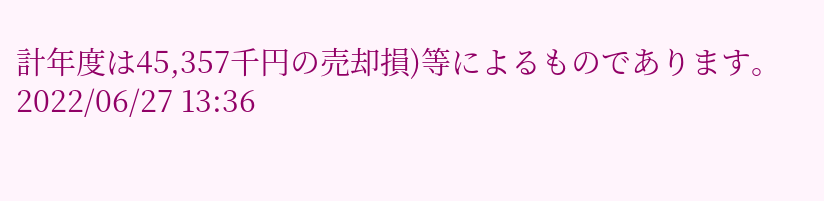計年度は45,357千円の売却損)等によるものであります。
2022/06/27 13:36